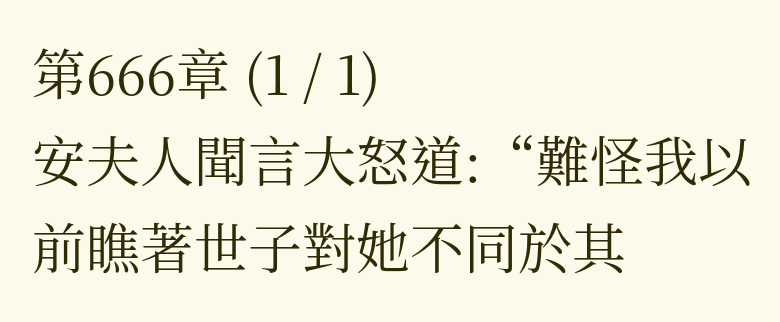第666章 (1 / 1)
安夫人聞言大怒道:“難怪我以前瞧著世子對她不同於其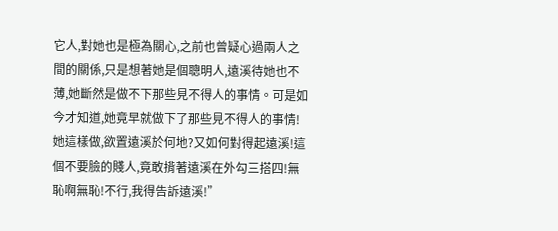它人,對她也是極為關心,之前也曾疑心過兩人之間的關係,只是想著她是個聰明人,遠溪待她也不薄,她斷然是做不下那些見不得人的事情。可是如今才知道,她竟早就做下了那些見不得人的事情!她這樣做,欲置遠溪於何地?又如何對得起遠溪!這個不要臉的賤人,竟敢揹著遠溪在外勾三搭四!無恥啊無恥!不行,我得告訴遠溪!”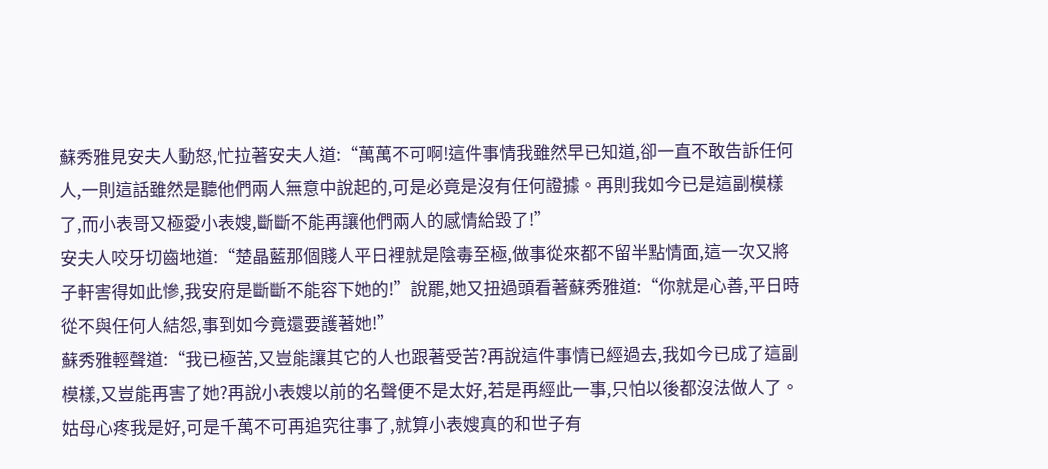蘇秀雅見安夫人動怒,忙拉著安夫人道:“萬萬不可啊!這件事情我雖然早已知道,卻一直不敢告訴任何人,一則這話雖然是聽他們兩人無意中說起的,可是必竟是沒有任何證據。再則我如今已是這副模樣了,而小表哥又極愛小表嫂,斷斷不能再讓他們兩人的感情給毀了!”
安夫人咬牙切齒地道:“楚晶藍那個賤人平日裡就是陰毒至極,做事從來都不留半點情面,這一次又將子軒害得如此慘,我安府是斷斷不能容下她的!”說罷,她又扭過頭看著蘇秀雅道:“你就是心善,平日時從不與任何人結怨,事到如今竟還要護著她!”
蘇秀雅輕聲道:“我已極苦,又豈能讓其它的人也跟著受苦?再說這件事情已經過去,我如今已成了這副模樣,又豈能再害了她?再說小表嫂以前的名聲便不是太好,若是再經此一事,只怕以後都沒法做人了。姑母心疼我是好,可是千萬不可再追究往事了,就算小表嫂真的和世子有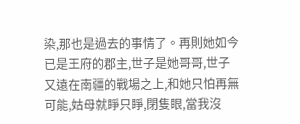染,那也是過去的事情了。再則她如今已是王府的郡主,世子是她哥哥,世子又遠在南疆的戰場之上,和她只怕再無可能,姑母就睜只睜,閉隻眼,當我沒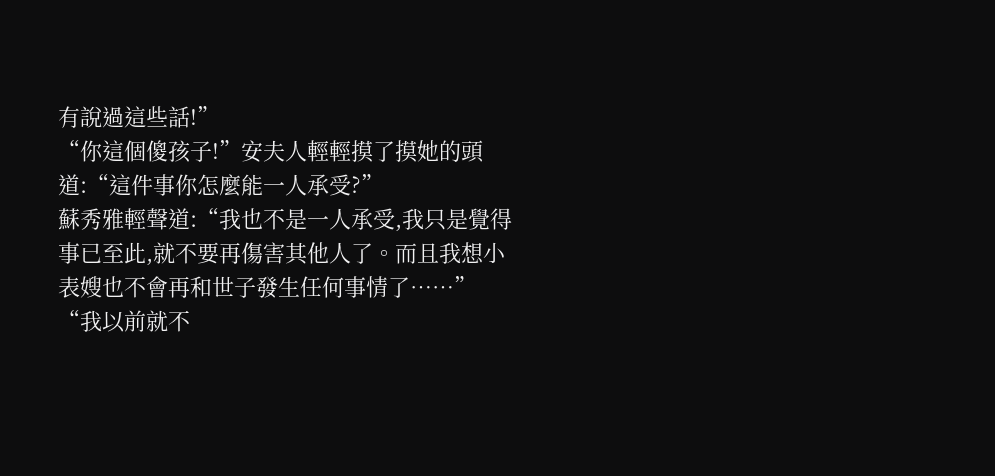有說過這些話!”
“你這個傻孩子!”安夫人輕輕摸了摸她的頭道:“這件事你怎麼能一人承受?”
蘇秀雅輕聲道:“我也不是一人承受,我只是覺得事已至此,就不要再傷害其他人了。而且我想小表嫂也不會再和世子發生任何事情了……”
“我以前就不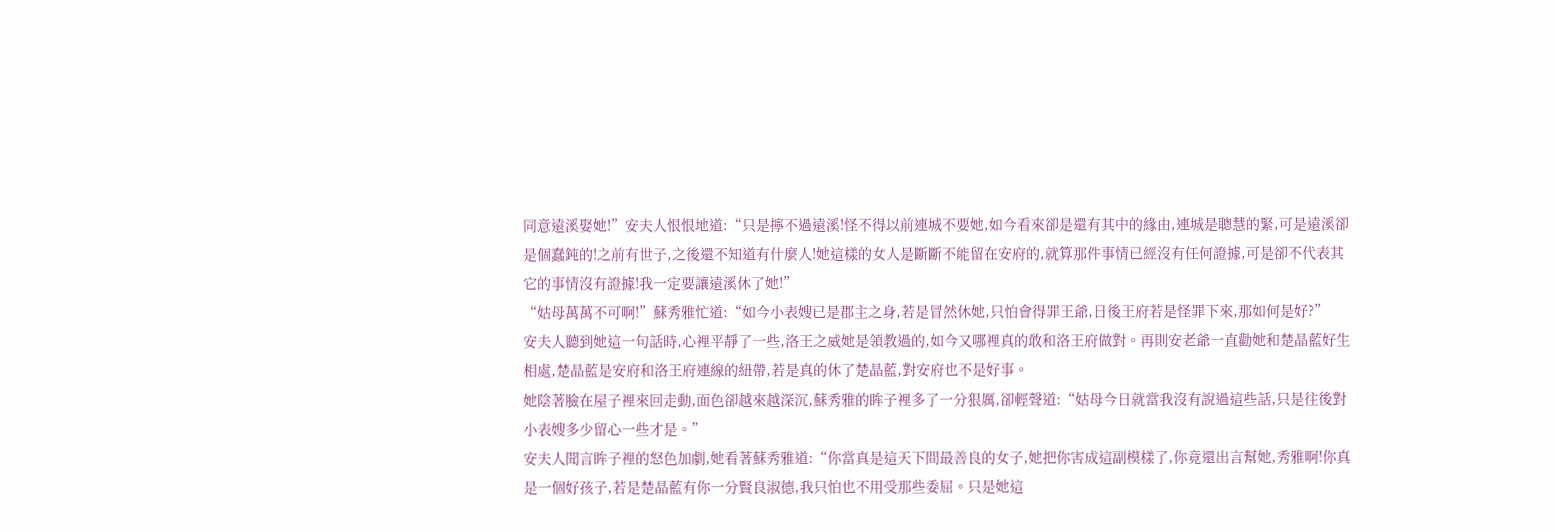同意遠溪娶她!”安夫人恨恨地道:“只是擰不過遠溪!怪不得以前連城不要她,如今看來卻是還有其中的緣由,連城是聰慧的緊,可是遠溪卻是個蠢鈍的!之前有世子,之後還不知道有什麼人!她這樣的女人是斷斷不能留在安府的,就算那件事情已經沒有任何證據,可是卻不代表其它的事情沒有證據!我一定要讓遠溪休了她!”
“姑母萬萬不可啊!”蘇秀雅忙道:“如今小表嫂已是郡主之身,若是冒然休她,只怕會得罪王爺,日後王府若是怪罪下來,那如何是好?”
安夫人聽到她這一句話時,心裡平靜了一些,洛王之威她是領教過的,如今又哪裡真的敢和洛王府做對。再則安老爺一直勸她和楚晶藍好生相處,楚晶藍是安府和洛王府連線的紐帶,若是真的休了楚晶藍,對安府也不是好事。
她陰著臉在屋子裡來回走動,面色卻越來越深沉,蘇秀雅的眸子裡多了一分狠厲,卻輕聲道:“姑母今日就當我沒有說過這些話,只是往後對小表嫂多少留心一些才是。”
安夫人聞言眸子裡的怒色加劇,她看著蘇秀雅道:“你當真是這天下間最善良的女子,她把你害成這副模樣了,你竟還出言幫她,秀雅啊!你真是一個好孩子,若是楚晶藍有你一分賢良淑德,我只怕也不用受那些委屈。只是她這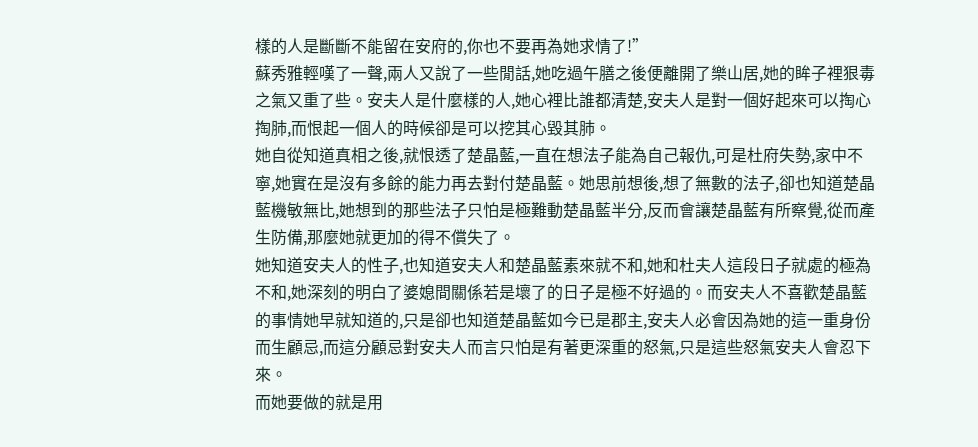樣的人是斷斷不能留在安府的,你也不要再為她求情了!”
蘇秀雅輕嘆了一聲,兩人又說了一些閒話,她吃過午膳之後便離開了樂山居,她的眸子裡狠毒之氣又重了些。安夫人是什麼樣的人,她心裡比誰都清楚,安夫人是對一個好起來可以掏心掏肺,而恨起一個人的時候卻是可以挖其心毀其肺。
她自從知道真相之後,就恨透了楚晶藍,一直在想法子能為自己報仇,可是杜府失勢,家中不寧,她實在是沒有多餘的能力再去對付楚晶藍。她思前想後,想了無數的法子,卻也知道楚晶藍機敏無比,她想到的那些法子只怕是極難動楚晶藍半分,反而會讓楚晶藍有所察覺,從而產生防備,那麼她就更加的得不償失了。
她知道安夫人的性子,也知道安夫人和楚晶藍素來就不和,她和杜夫人這段日子就處的極為不和,她深刻的明白了婆媳間關係若是壞了的日子是極不好過的。而安夫人不喜歡楚晶藍的事情她早就知道的,只是卻也知道楚晶藍如今已是郡主,安夫人必會因為她的這一重身份而生顧忌,而這分顧忌對安夫人而言只怕是有著更深重的怒氣,只是這些怒氣安夫人會忍下來。
而她要做的就是用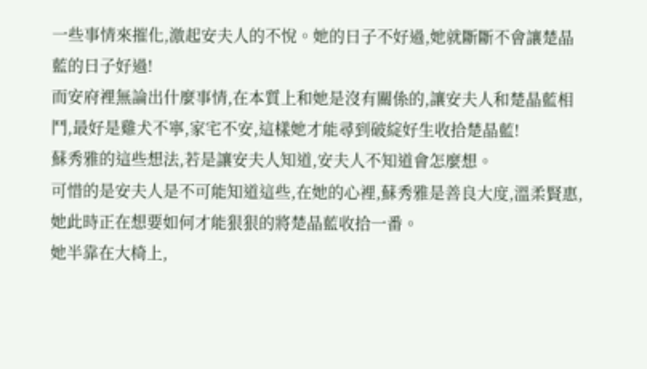一些事情來摧化,激起安夫人的不悅。她的日子不好過,她就斷斷不會讓楚晶藍的日子好過!
而安府裡無論出什麼事情,在本質上和她是沒有關係的,讓安夫人和楚晶藍相鬥,最好是雞犬不寧,家宅不安,這樣她才能尋到破綻好生收拾楚晶藍!
蘇秀雅的這些想法,若是讓安夫人知道,安夫人不知道會怎麼想。
可惜的是安夫人是不可能知道這些,在她的心裡,蘇秀雅是善良大度,溫柔賢惠,她此時正在想要如何才能狠狠的將楚晶藍收拾一番。
她半靠在大椅上,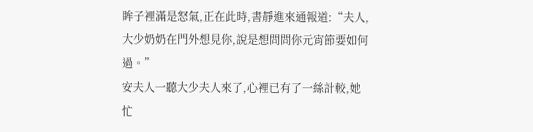眸子裡滿是怒氣,正在此時,書靜進來通報道:“夫人,大少奶奶在門外想見你,說是想問問你元宵節要如何過。”
安夫人一聽大少夫人來了,心裡已有了一絲計較,她忙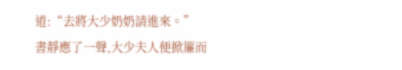道:“去將大少奶奶請進來。”
書靜應了一聲,大少夫人便掀簾而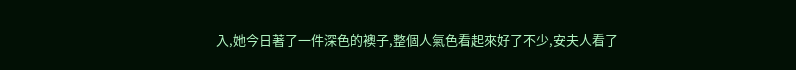入,她今日著了一件深色的襖子,整個人氣色看起來好了不少,安夫人看了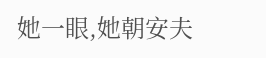她一眼,她朝安夫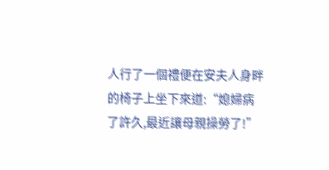人行了一個禮便在安夫人身畔的椅子上坐下來道:“媳婦病了許久,最近讓母親操勞了!”